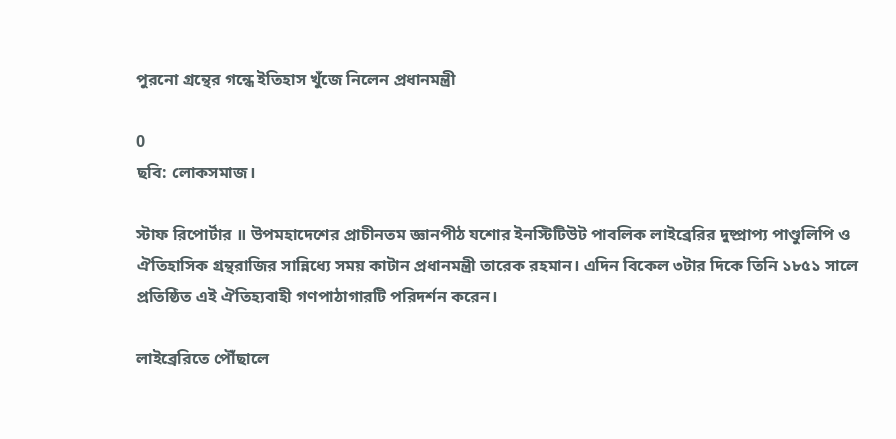পুরনো গ্রন্থের গন্ধে ইতিহাস খুঁজে নিলেন প্রধানমন্ত্রী

0
ছবি: লোকসমাজ।

স্টাফ রিপোর্টার ॥ উপমহাদেশের প্রাচীনতম জ্ঞানপীঠ যশোর ইনস্টিটিউট পাবলিক লাইব্রেরির দুষ্প্রাপ্য পাণ্ডুলিপি ও ঐতিহাসিক গ্রন্থরাজির সান্নিধ্যে সময় কাটান প্রধানমন্ত্রী তারেক রহমান। এদিন বিকেল ৩টার দিকে তিনি ১৮৫১ সালে প্রতিষ্ঠিত এই ঐতিহ্যবাহী গণপাঠাগারটি পরিদর্শন করেন।

লাইব্রেরিতে পৌঁছালে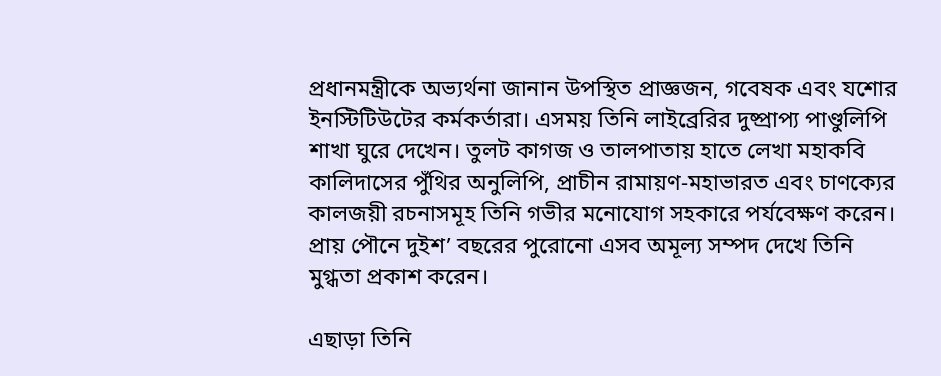প্রধানমন্ত্রীকে অভ্যর্থনা জানান উপস্থিত প্রাজ্ঞজন, গবেষক এবং যশোর ইনস্টিটিউটের কর্মকর্তারা। এসময় তিনি লাইব্রেরির দুষ্প্রাপ্য পাণ্ডুলিপি শাখা ঘুরে দেখেন। তুলট কাগজ ও তালপাতায় হাতে লেখা মহাকবি কালিদাসের পুঁথির অনুলিপি, প্রাচীন রামায়ণ-মহাভারত এবং চাণক্যের কালজয়ী রচনাসমূহ তিনি গভীর মনোযোগ সহকারে পর্যবেক্ষণ করেন। প্রায় পৌনে দুইশ’ বছরের পুরোনো এসব অমূল্য সম্পদ দেখে তিনি মুগ্ধতা প্রকাশ করেন।

এছাড়া তিনি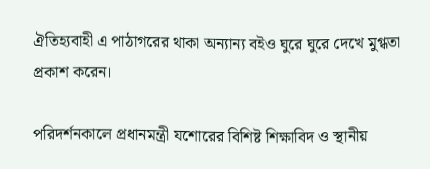ঐতিহ্যবাহী এ পাঠাগরের থাকা অন্যান্য বইও ঘুরে ঘুরে দেখে মুগ্ধতা প্রকাশ করেন।

পরিদর্শনকালে প্রধানমন্ত্রী যশোরের বিশিষ্ট শিক্ষাবিদ ও স্থানীয়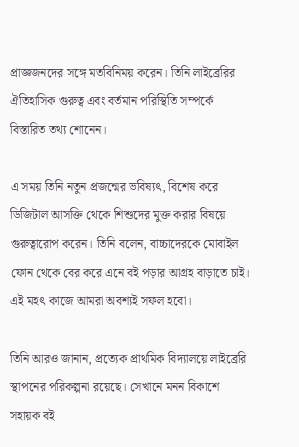প্রাজ্ঞজনদের সঙ্গে মতবিনিময় করেন। তিনি লাইব্রেরির ঐতিহাসিক গুরুত্ব এবং বর্তমান পরিস্থিতি সম্পর্কে বিস্তারিত তথ্য শোনেন।

এ সময় তিনি নতুন প্রজন্মের ভবিষ্যৎ, বিশেষ করে ডিজিটাল আসক্তি থেকে শিশুদের মুক্ত করার বিষয়ে গুরুত্বারোপ করেন। তিনি বলেন, বাচ্চাদেরকে মোবাইল ফোন থেকে বের করে এনে বই পড়ার আগ্রহ বাড়াতে চাই। এই মহৎ কাজে আমরা অবশ্যই সফল হবো।

তিনি আরও জানান, প্রত্যেক প্রাথমিক বিদ্যালয়ে লাইব্রেরি স্থাপনের পরিকল্পনা রয়েছে। সেখানে মনন বিকাশে সহায়ক বই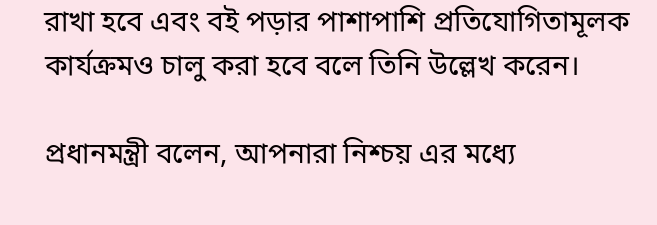রাখা হবে এবং বই পড়ার পাশাপাশি প্রতিযোগিতামূলক কার্যক্রমও চালু করা হবে বলে তিনি উল্লেখ করেন।

প্রধানমন্ত্রী বলেন, আপনারা নিশ্চয় এর মধ্যে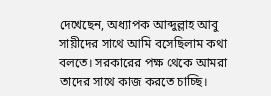দেখেছেন, অধ্যাপক আব্দুল্লাহ আবু সায়ীদের সাথে আমি বসেছিলাম কথা বলতে। সরকারের পক্ষ থেকে আমরা তাদের সাথে কাজ করতে চাচ্ছি।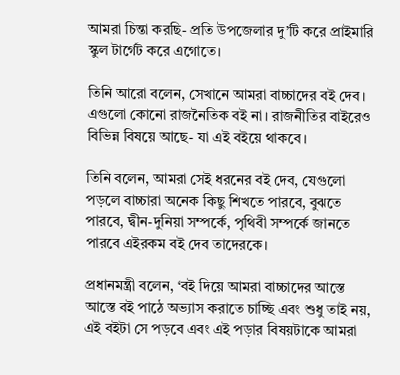আমরা চিন্তা করছি- প্রতি উপজেলার দু’টি করে প্রাইমারি স্কুল টার্গেট করে এগোতে।

তিনি আরো বলেন, সেখানে আমরা বাচ্চাদের বই দেব। এগুলো কোনো রাজনৈতিক বই না। রাজনীতির বাইরেও বিভিন্ন বিষয়ে আছে- যা এই বইয়ে থাকবে।

তিনি বলেন, আমরা সেই ধরনের বই দেব, যেগুলো পড়লে বাচ্চারা অনেক কিছু শিখতে পারবে, বুঝতে পারবে, দ্বীন-দুনিয়া সম্পর্কে, পৃথিবী সম্পর্কে জানতে পারবে এইরকম বই দেব তাদেরকে।

প্রধানমন্ত্রী বলেন, ‘বই দিয়ে আমরা বাচ্চাদের আস্তে আস্তে বই পাঠে অভ্যাস করাতে চাচ্ছি এবং শুধু তাই নয়, এই বইটা সে পড়বে এবং এই পড়ার বিষয়টাকে আমরা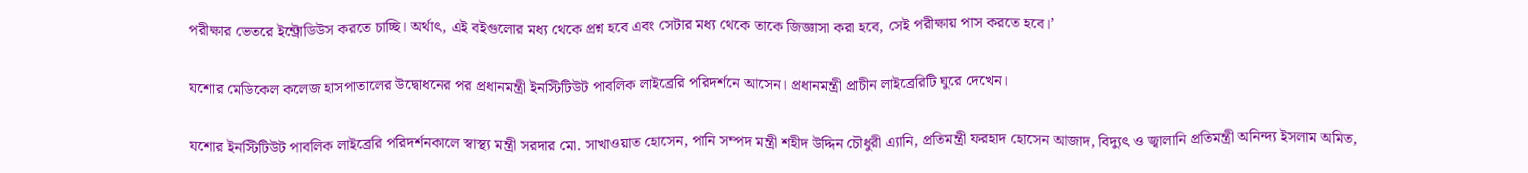পরীক্ষার ভেতরে ইন্ট্রোডিউস করতে চাচ্ছি। অর্থাৎ, এই বইগুলোর মধ্য থেকে প্রশ্ন হবে এবং সেটার মধ্য থেকে তাকে জিজ্ঞাসা করা হবে, সেই পরীক্ষায় পাস করতে হবে।’

যশোর মেডিকেল কলেজ হাসপাতালের উদ্বোধনের পর প্রধানমন্ত্রী ইনস্টিটিউট পাবলিক লাইব্রেরি পরিদর্শনে আসেন। প্রধানমন্ত্রী প্রাচীন লাইব্রেরিটি ঘুরে দেখেন।

যশোর ইনস্টিটিউট পাবলিক লাইব্রেরি পরিদর্শনকালে স্বাস্থ্য মন্ত্রী সরদার মো. সাখাওয়াত হোসেন, পানি সম্পদ মন্ত্রী শহীদ উদ্দিন চৌধুরী এ্যানি, প্রতিমন্ত্রী ফরহাদ হোসেন আজাদ, বিদ্যুৎ ও জ্বালানি প্রতিমন্ত্রী অনিন্দ্য ইসলাম অমিত,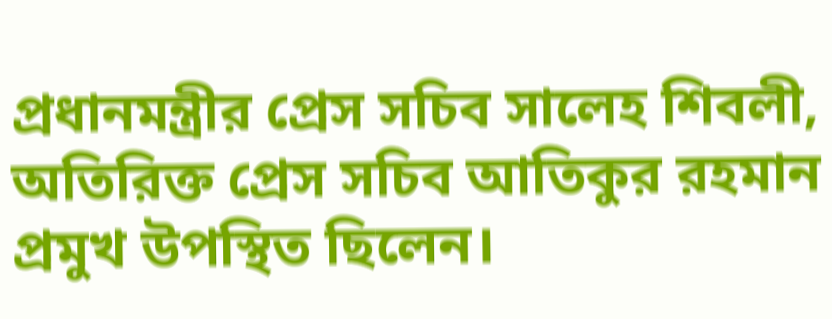প্রধানমন্ত্রীর প্রেস সচিব সালেহ শিবলী, অতিরিক্ত প্রেস সচিব আতিকুর রহমান প্রমুখ উপস্থিত ছিলেন।